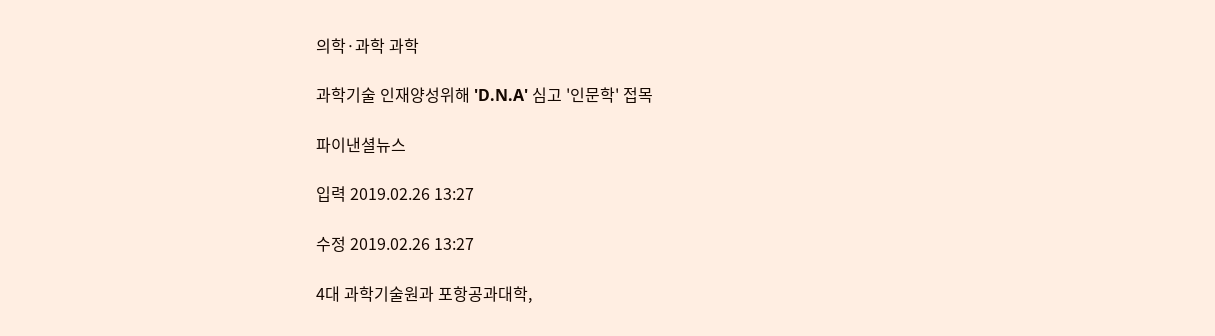의학·과학 과학

과학기술 인재양성위해 'D.N.A' 심고 '인문학' 접목

파이낸셜뉴스

입력 2019.02.26 13:27

수정 2019.02.26 13:27

4대 과학기술원과 포항공과대학,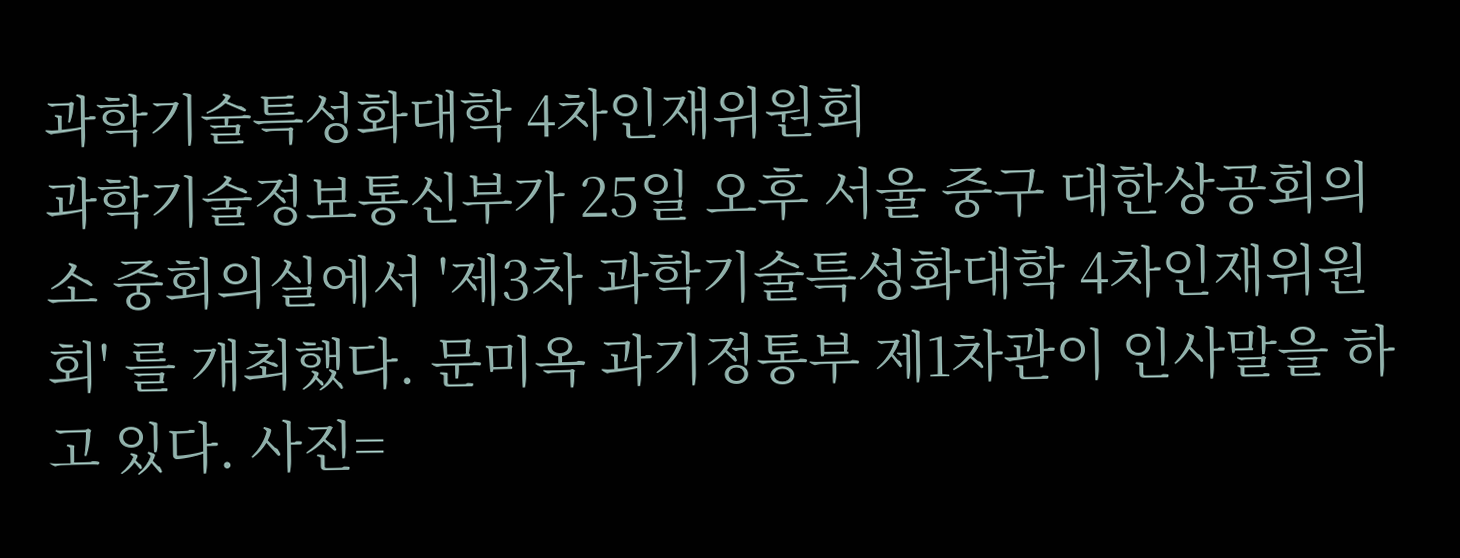과학기술특성화대학 4차인재위원회
과학기술정보통신부가 25일 오후 서울 중구 대한상공회의소 중회의실에서 '제3차 과학기술특성화대학 4차인재위원회' 를 개최했다. 문미옥 과기정통부 제1차관이 인사말을 하고 있다. 사진=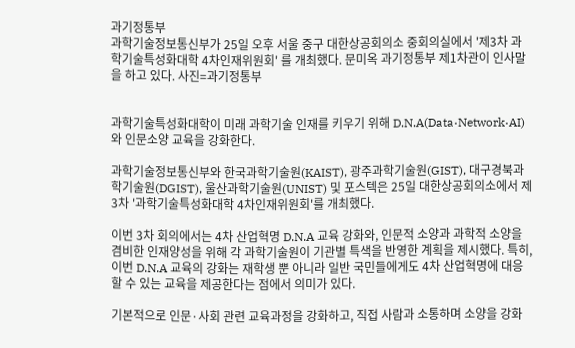과기정통부
과학기술정보통신부가 25일 오후 서울 중구 대한상공회의소 중회의실에서 '제3차 과학기술특성화대학 4차인재위원회' 를 개최했다. 문미옥 과기정통부 제1차관이 인사말을 하고 있다. 사진=과기정통부


과학기술특성화대학이 미래 과학기술 인재를 키우기 위해 D.N.A(Data·Network·AI)와 인문소양 교육을 강화한다.

과학기술정보통신부와 한국과학기술원(KAIST), 광주과학기술원(GIST), 대구경북과학기술원(DGIST), 울산과학기술원(UNIST) 및 포스텍은 25일 대한상공회의소에서 제3차 '과학기술특성화대학 4차인재위원회'를 개최했다.

이번 3차 회의에서는 4차 산업혁명 D.N.A 교육 강화와, 인문적 소양과 과학적 소양을 겸비한 인재양성을 위해 각 과학기술원이 기관별 특색을 반영한 계획을 제시했다. 특히, 이번 D.N.A 교육의 강화는 재학생 뿐 아니라 일반 국민들에게도 4차 산업혁명에 대응할 수 있는 교육을 제공한다는 점에서 의미가 있다.

기본적으로 인문·사회 관련 교육과정을 강화하고, 직접 사람과 소통하며 소양을 강화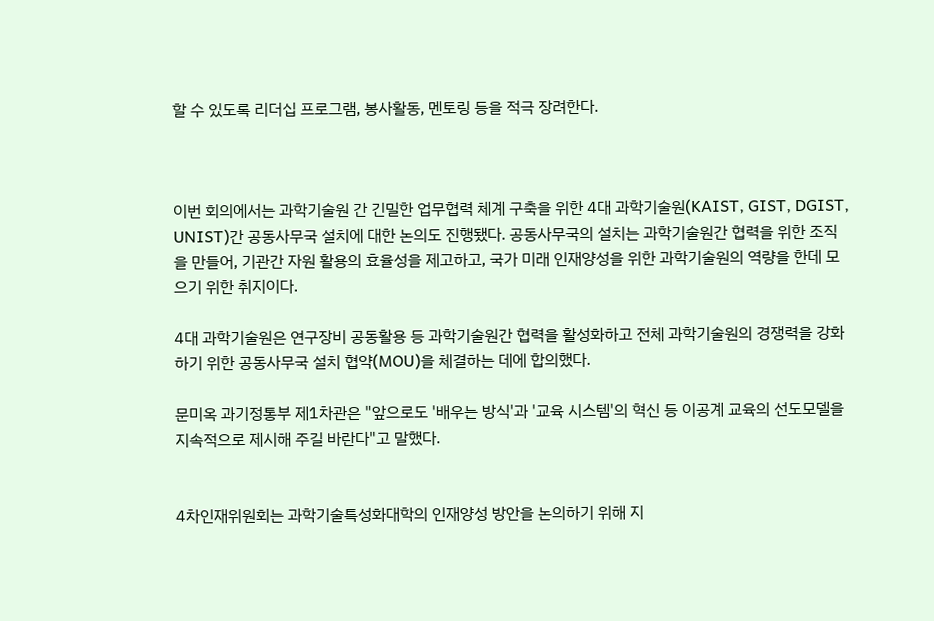할 수 있도록 리더십 프로그램, 봉사활동, 멘토링 등을 적극 장려한다.



이번 회의에서는 과학기술원 간 긴밀한 업무협력 체계 구축을 위한 4대 과학기술원(KAIST, GIST, DGIST, UNIST)간 공동사무국 설치에 대한 논의도 진행됐다. 공동사무국의 설치는 과학기술원간 협력을 위한 조직을 만들어, 기관간 자원 활용의 효율성을 제고하고, 국가 미래 인재양성을 위한 과학기술원의 역량을 한데 모으기 위한 취지이다.

4대 과학기술원은 연구장비 공동활용 등 과학기술원간 협력을 활성화하고 전체 과학기술원의 경쟁력을 강화하기 위한 공동사무국 설치 협약(MOU)을 체결하는 데에 합의했다.

문미옥 과기정통부 제1차관은 "앞으로도 '배우는 방식'과 '교육 시스템'의 혁신 등 이공계 교육의 선도모델을 지속적으로 제시해 주길 바란다"고 말했다.


4차인재위원회는 과학기술특성화대학의 인재양성 방안을 논의하기 위해 지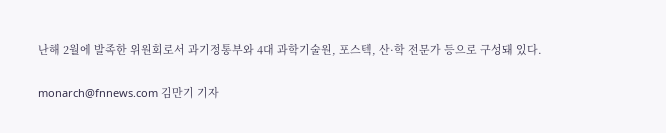난해 2월에 발족한 위원회로서 과기정통부와 4대 과학기술원, 포스텍, 산·학 전문가 등으로 구성돼 있다.

monarch@fnnews.com 김만기 기자